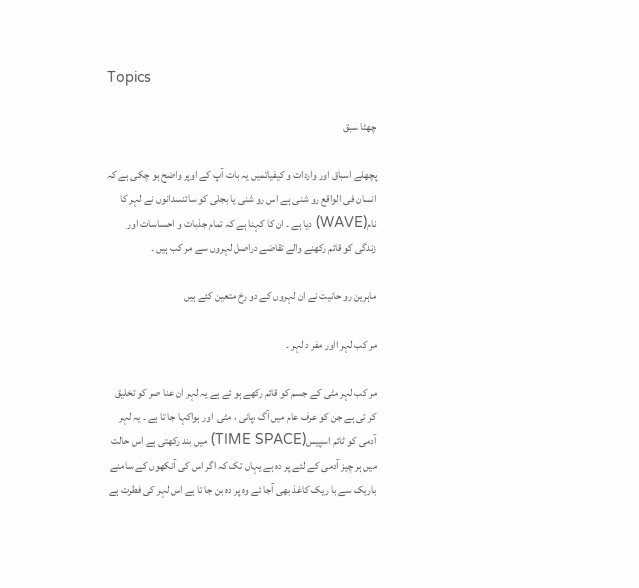Topics

چھٹا سبق

پچھلے اسباق اور واردات و کیفیاتمیں یہ بات آپ کے اوپر واضح ہو چکی ہے کہ انسان فی الواقع رو شنی ہے اس رو شنی یا بجلی کو سائنسدانوں نے لہر کا نام(WAVE) دیا ہے ۔ ان کا کہنا ہے کہ تمام جذبات و احساسات اور زندگی کو قائم رکھنے والے تقاضے دراصل لہروں سے مر کب ہیں ۔

ماہرین رو حانیت نے ان لہروں کے دو رخ متعین کئے ہیں

مر کب لہر ااور مفر د لہر ۔

مر کب لہر مٹی کے جسم کو قائم رکھے ہو ئے ہے یہ لہر ان عنا صر کو تخلیق کر تی ہے جن کو عرف عام میں آگ ،پانی ، مٹی  اور ہواکہا جا تا ہے ۔ یہ لہر آدمی کو ٹائم اسپیس(TIME SPACE) میں بند رکھتی ہے اس حالت میں ہر چیز آدمی کے لئے پر دہ ہے یہاں تک کہ اگر اس کی آنکھوں کے سامنے باریک سے با ریک کاغذ بھی آجا ئے وہ پر دہ بن جا تا ہے اس لہر کی فطرت ہے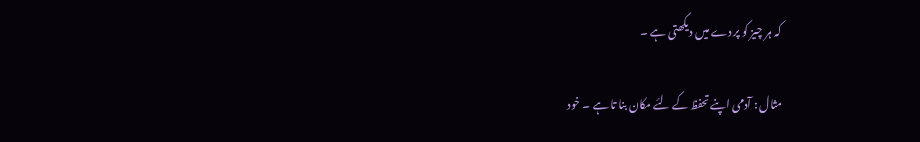کہ ہر چیز کو پر دے میں دیکھتی ہے ۔

مثال : آدمی اپنے تحفظ کے لئے مکان بنا تا ہے ۔ خود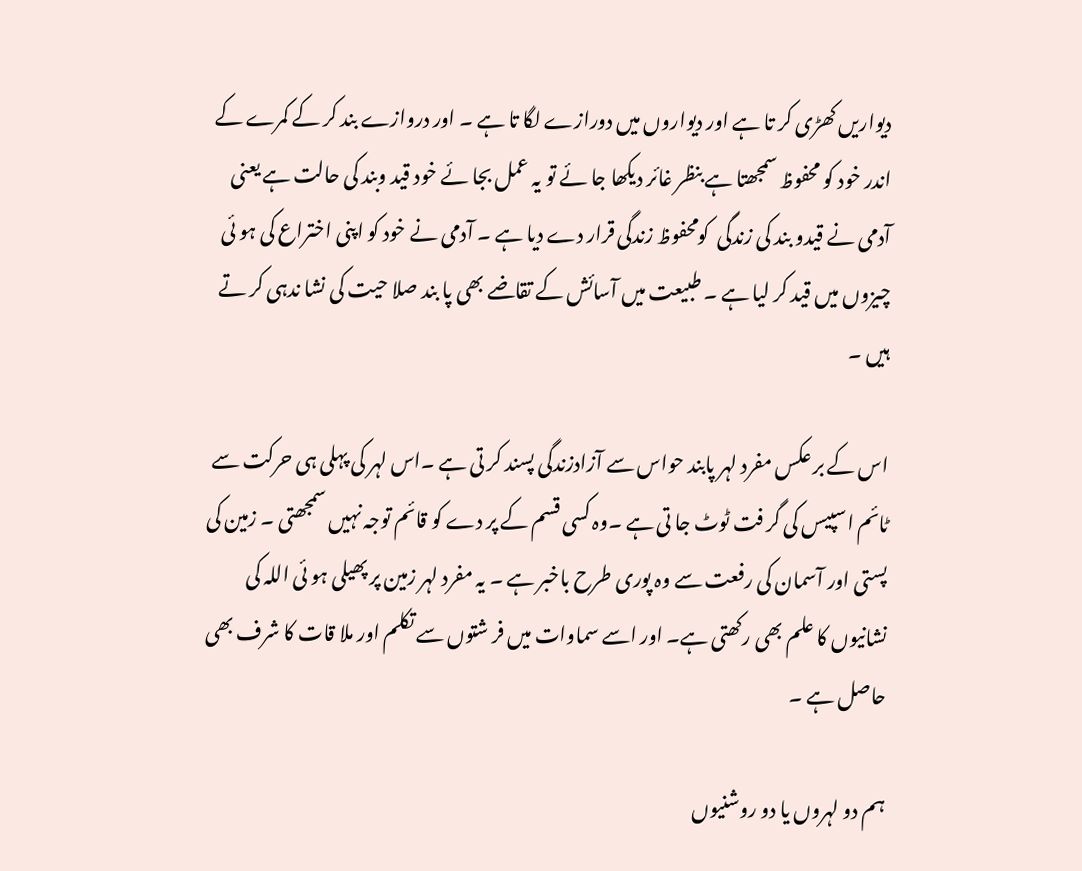دیواریں کھڑی کر تا ہے اور دیواروں میں دورازے لگا تا ہے ۔ اور دروازے بند کر کے کمرے کے اندر خود کو محفوظ سمجھتا ہے بنظر غائر دیکھا جا ئے تو یہ عمل بجا ئے خود قید وبند کی حالت ہے یعنی آدمی نے قیدو بند کی زندگی  کومحفوظ زندگی قرار دے دیا ہے ۔ آدمی نے خود کو اپنی اختراع کی ہو ئی چیزوں میں قید کر لیا ہے ۔ طبیعت میں آسائش کے تقاضے بھی پا بند صلا حیت کی نشا ندہی کر تے ہیں ۔

اس کے بر عکس مفرد لہر پابند حواس سے آزادزندگی پسند کر تی ہے ۔اس لہر کی پہلی ہی حرکت سے ٹائم اسپیس کی گر فت ٹوٹ جا تی ہے ۔وہ کسی قسم کے پر دے کو قائم توجہ نہیں سمجھتی ۔ زمین کی پستی اور آسمان کی رفعت سے وہ پوری طرح باخبر ہے ۔ یہ مفرد لہر زمین پر پھیلی ہو ئی اللہ کی نشانیوں کا علم بھی رکھتی ہے۔ اور اسے سماوات میں فر شتوں سے تکلم اور ملا قات کا شرف بھی حاصل ہے ۔

ہم دو لہروں یا دو روشنیوں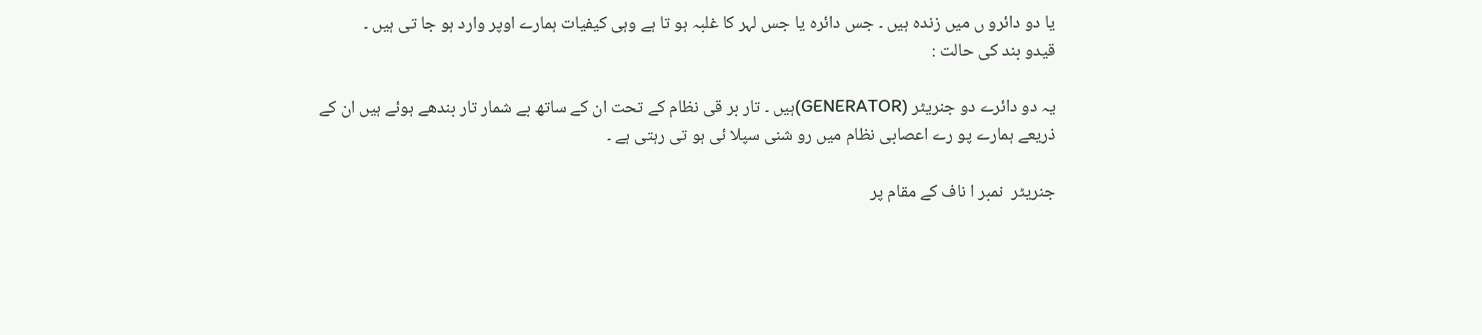یا دو دائرو ں میں زندہ ہیں ۔ جس دائرہ یا جس لہر کا غلبہ ہو تا ہے وہی کیفیات ہمارے اوپر وارد ہو جا تی ہیں ۔
قیدو بند کی حالت :

یہ دو دائرے دو جنریٹر (GENERATOR)ہیں ۔ تار بر قی نظام کے تحت ان کے ساتھ بے شمار تار بندھے ہوئے ہیں ان کے ذریعے ہمارے پو رے اعصابی نظام میں رو شنی سپلا ئی ہو تی رہتی ہے ۔

جنریٹر  نمبر ا ناف کے مقام پر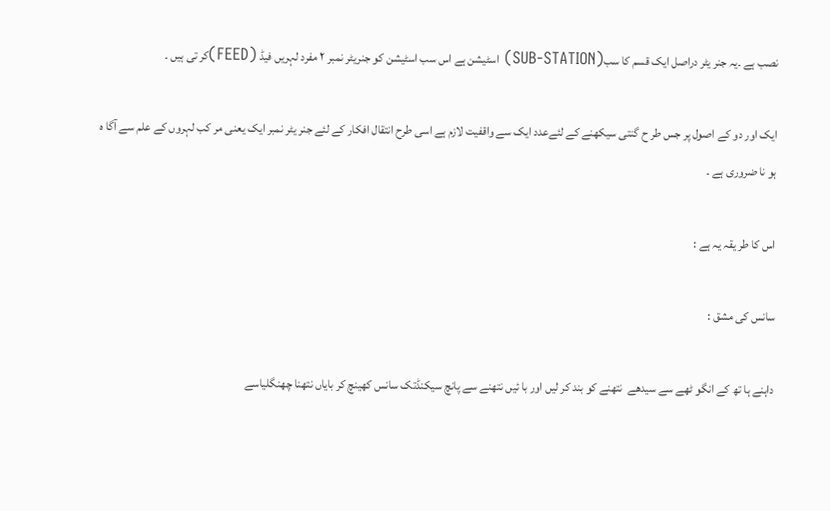نصب ہے ۔یہ جنر یٹر دراصل ایک قسم کا سب(SUB-STATION) اسٹیشن ہے اس سب اسٹیشن کو جنریٹر نمبر ۲ مفرد لہریں فیڈ (FEED)کر تی ہیں ۔

ایک اور دو کے اصول پر جس طر ح گنتی سیکھنے کے لئےعدد ایک سے واقفیت لازم ہے اسی طرح انتقال افکار کے لئے جنر یٹر نمبر ایک یعنی مر کب لہروں کے علم سے آگا ہ ہو نا ضروری ہے ۔

اس کا طر یقہ یہ ہے :

سانس کی مشق :

داہنے ہا تھ کے انگو ٹھے سے سیدھے  نتھنے کو بند کر لیں اور با ئیں نتھنے سے پانچ سیکنڈتک سانس کھینچ کر بایاں نتھنا چھنگلیاسے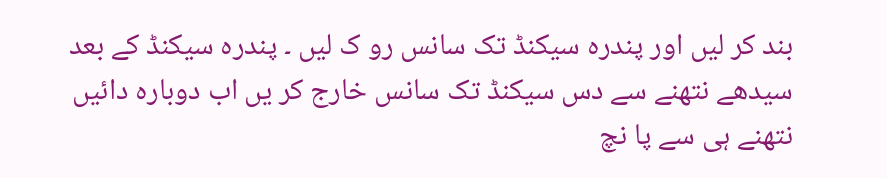بند کر لیں اور پندرہ سیکنڈ تک سانس رو ک لیں ۔ پندرہ سیکنڈ کے بعد سیدھے نتھنے سے دس سیکنڈ تک سانس خارج کر یں اب دوبارہ دائیں نتھنے ہی سے پا نچ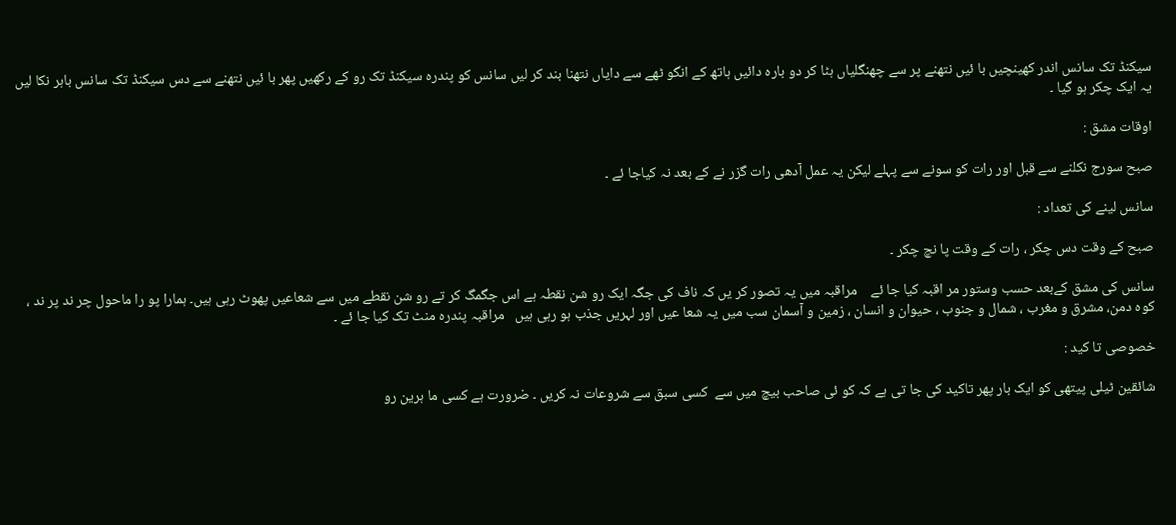سیکنڈ تک سانس اندر کھینچیں با ئیں نتھنے پر سے چھنگلیاں ہٹا کر دو بارہ دائیں ہاتھ کے انگو ٹھے سے دایاں نتھنا بند کر لیں سانس کو پندرہ سیکنڈ تک رو کے رکھیں پھر با ئیں نتھنے سے دس سیکنڈ تک سانس باہر نکا لیں یہ ایک چکر ہو گیا ۔

اوقات مشق :

صبح سورج نکلنے سے قبل اور رات کو سونے سے پہلے لیکن یہ عمل آدھی رات گزر نے کے بعد نہ کیاجا ئے ۔

سانس لینے کی تعداد :

صبح کے وقت دس چکر ، رات کے وقت پا نچ چکر ۔

سانس کی مشق کےبعد حسب وستور مر اقبہ کیا جا ئے    مراقبہ میں یہ تصور کر یں کہ ناف کی جگہ ایک رو شن نقطہ ہے اس جگمگ کر تے رو شن نقطے میں سے شعاعیں پھوٹ رہی ہیں۔ ہمارا پو را ماحول چر ند پر ند ، کوہ دمن، مشرق و مغرب ، شمال و جنوب ، حیوان و انسان ، زمین و آسمان سب میں یہ شعا عیں اور لہریں جذب ہو رہی ہیں   مراقبہ پندرہ منٹ تک کیا جا ئے ۔

خصوصی تا کید :

شائقین ٹیلی پیتھی کو ایک بار پھر تاکید کی جا تی ہے کہ کو ئی صاحب بیچ میں سے  کسی سبق سے شروعات نہ کریں ۔ ضرورت ہے کسی ما ہرین رو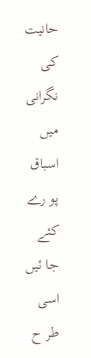حانیت کی نگرانی میں اسباق پو رے کئے جا ئیں اسی طر ح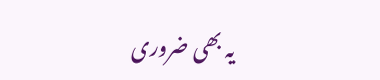یہ بھی ضروری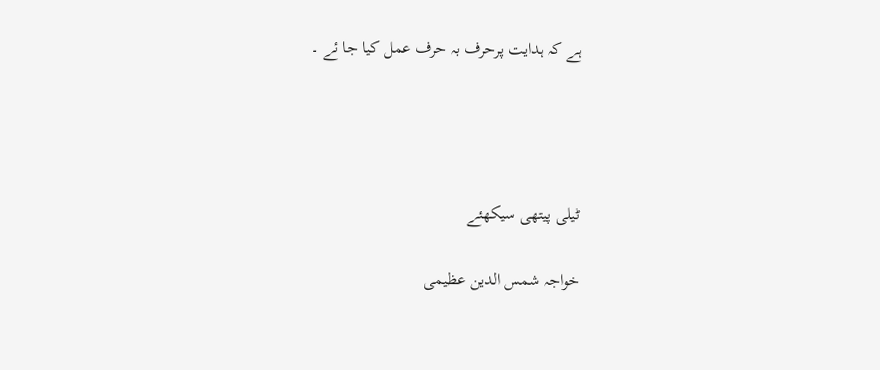ہے کہ ہدایت پرحرف بہ حرف عمل کیا جا ئے ۔




ٹیلی پیتھی سیکھئے

خواجہ شمس الدین عظیمی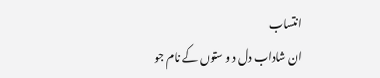انتساب
ان شاداب دل د و ستوں کے نام جو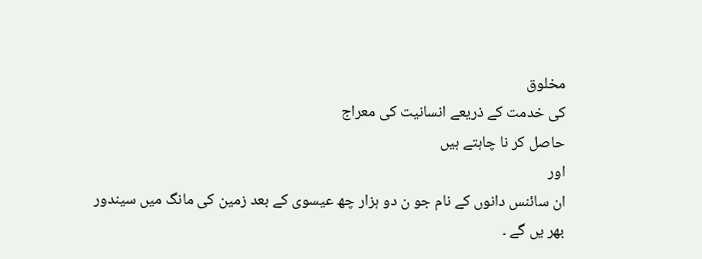مخلوق
کی خدمت کے ذریعے انسانیت کی معراج
حاصل کر نا چاہتے ہیں
اور
ان سائنس دانوں کے نام جو ن دو ہزار چھ عیسوی کے بعد زمین کی مانگ میں سیندور
بھر یں گے ۔